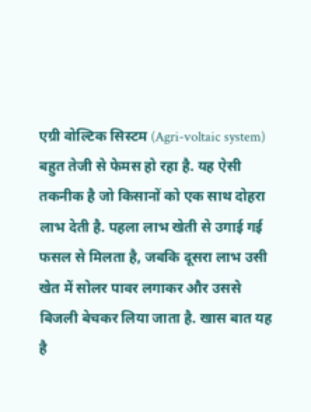एग्री वोल्टिक सिस्टम (Agri-voltaic system) बहुत तेजी से फेमस हो रहा है. यह ऐसी तकनीक है जो किसानों को एक साथ दोहरा लाभ देती है. पहला लाभ खेती से उगाई गई फसल से मिलता है, जबकि दूसरा लाभ उसी खेत में सोलर पावर लगाकर और उससे बिजली बेचकर लिया जाता है. खास बात यह है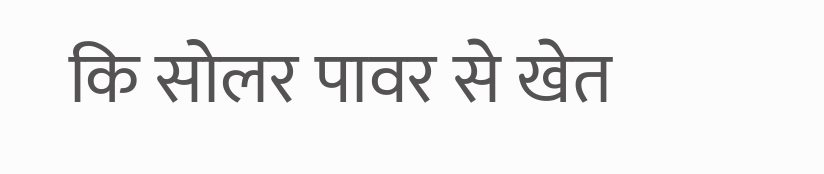कि सोलर पावर से खेत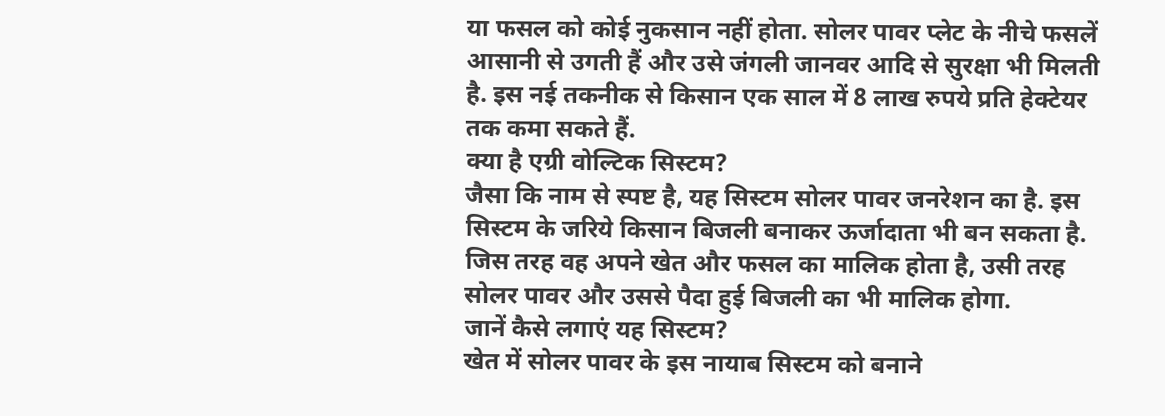या फसल को कोई नुकसान नहीं होता. सोलर पावर प्लेट के नीचे फसलें आसानी से उगती हैं और उसे जंगली जानवर आदि से सुरक्षा भी मिलती है. इस नई तकनीक से किसान एक साल में 8 लाख रुपये प्रति हेक्टेयर तक कमा सकते हैं.
क्या है एग्री वोल्टिक सिस्टम?
जैसा कि नाम से स्पष्ट है, यह सिस्टम सोलर पावर जनरेशन का है. इस सिस्टम के जरिये किसान बिजली बनाकर ऊर्जादाता भी बन सकता है. जिस तरह वह अपने खेत और फसल का मालिक होता है, उसी तरह सोलर पावर और उससे पैदा हुई बिजली का भी मालिक होगा.
जानें कैसे लगाएं यह सिस्टम?
खेत में सोलर पावर के इस नायाब सिस्टम को बनाने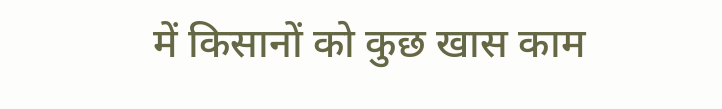में किसानों को कुछ खास काम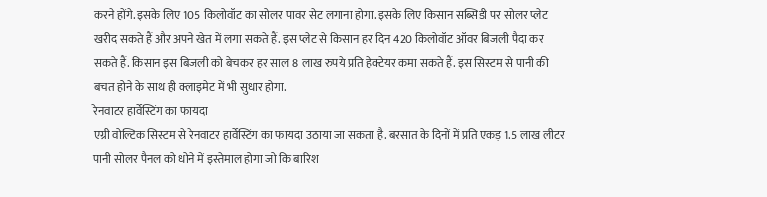करने होंगे. इसके लिए 105 किलोवॉट का सोलर पावर सेट लगाना होगा. इसके लिए किसान सब्सिडी पर सोलर प्लेट खरीद सकते हैं और अपने खेत में लगा सकते हैं. इस प्लेट से किसान हर दिन 420 किलोवॉट ऑवर बिजली पैदा कर सकते हैं. किसान इस बिजली को बेचकर हर साल 8 लाख रुपये प्रति हेक्टेयर कमा सकते हैं. इस सिस्टम से पानी की बचत होने के साथ ही क्लाइमेट में भी सुधार होगा.
रेनवाटर हार्वेस्टिंग का फायदा
एग्री वोल्टिक सिस्टम से रेनवाटर हार्वेस्टिंग का फायदा उठाया जा सकता है. बरसात के दिनों में प्रति एकड़ 1.5 लाख लीटर पानी सोलर पैनल को धोने में इस्तेमाल होगा जो कि बारिश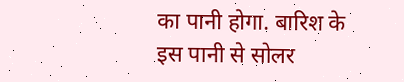का पानी होगा. बारिश के इस पानी से सोलर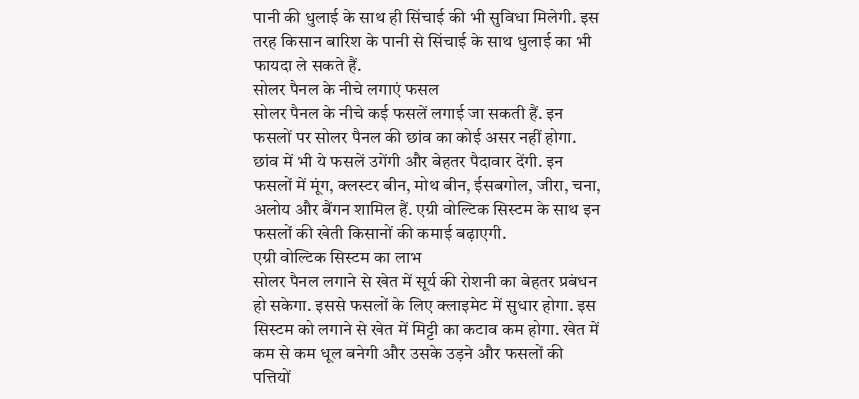पानी की धुलाई के साथ ही सिंचाई की भी सुविधा मिलेगी. इस तरह किसान बारिश के पानी से सिंचाई के साथ धुलाई का भी फायदा ले सकते हैं.
सोलर पैनल के नीचे लगाएं फसल
सोलर पैनल के नीचे कई फसलें लगाई जा सकती हैं. इन फसलों पर सोलर पैनल की छांव का कोई असर नहीं होगा. छांव में भी ये फसलें उगेंगी और बेहतर पैदावार देंगी. इन फसलों में मूंग, क्लस्टर बीन, मोथ बीन, ईसबगोल, जीरा, चना, अलोय और बैंगन शामिल हैं. एग्री वोल्टिक सिस्टम के साथ इन फसलों की खेती किसानों की कमाई बढ़ाएगी.
एग्री वोल्टिक सिस्टम का लाभ
सोलर पैनल लगाने से खेत में सूर्य की रोशनी का बेहतर प्रबंधन हो सकेगा. इससे फसलों के लिए क्लाइमेट में सुधार होगा. इस सिस्टम को लगाने से खेत में मिट्टी का कटाव कम होगा. खेत में कम से कम धूल बनेगी और उसके उड़ने और फसलों की पत्तियों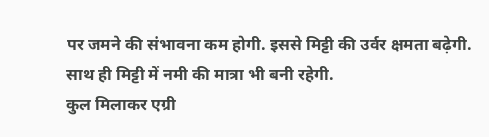पर जमने की संभावना कम होगी. इससे मिट्टी की उर्वर क्षमता बढ़ेगी. साथ ही मिट्टी में नमी की मात्रा भी बनी रहेगी.
कुल मिलाकर एग्री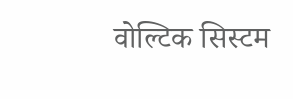वोल्टिक सिस्टम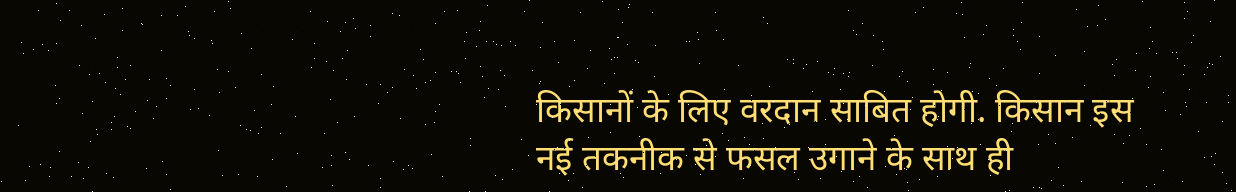किसानों के लिए वरदान साबित होगी. किसान इस नई तकनीक से फसल उगाने के साथ ही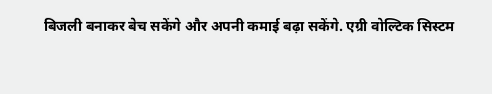बिजली बनाकर बेच सकेंगे और अपनी कमाई बढ़ा सकेंगे. एग्री वोल्टिक सिस्टम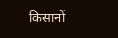किसानों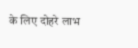के लिए दोहरे लाभ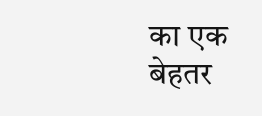का एक बेहतर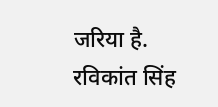जरिया है.
रविकांत सिंह